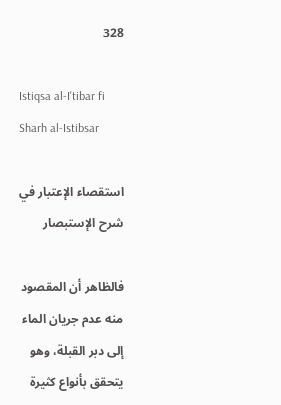328

Istiqsa al-I'tibar fi Sharh al-Istibsar

استقصاء الإعتبار في شرح الإستبصار

فالظاهر أن المقصود منه عدم جريان الماء إلى دبر القبلة، وهو يتحقق بأنواع كثيرة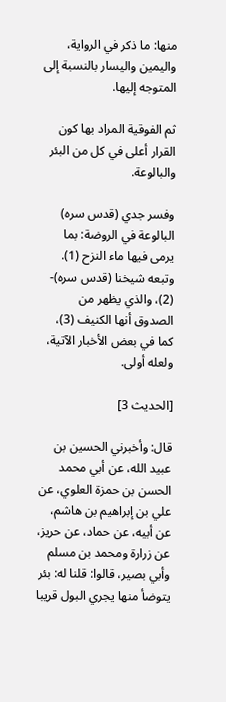منها: ما ذكر في الرواية، واليمين واليسار بالنسبة إلى المتوجه إليها.

ثم الفوقية المراد بها كون القرار أعلى في كل من البئر والبالوعة.

وفسر جدي (قدس سره) البالوعة في الروضة: بما يرمى فيها ماء النزح (1). وتبعه شيخنا (قدس سره)- (2)، والذي يظهر من الصدوق أنها الكنيف (3)، كما في بعض الأخبار الآتية، ولعله أولى.

[الحديث 3]

قال: وأخبرني الحسين بن عبيد الله، عن أبي محمد الحسن بن حمزة العلوي، عن علي بن إبراهيم بن هاشم، عن أبيه، عن حماد، عن حريز، عن زرارة ومحمد بن مسلم وأبي بصير، قالوا: قلنا له: بئر يتوضأ منها يجري البول قريبا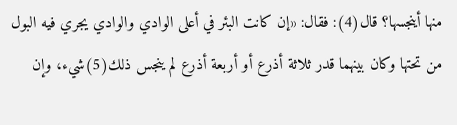منها أينجسها؟ قال(4): فقال: «إن كانت البئر في أعلى الوادي والوادي يجري فيه البول من تحتها وكان بينهما قدر ثلاثة أذرع أو أربعة أذرع لم ينجس ذلك(5)شيء، وإن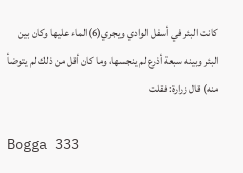كانت البئر في أسفل الوادي ويجري(6)الماء عليها وكان بين البئر وبينه سبعة أذرع لم ينجسها، وما كان أقل من ذلك لم يتوضأ منه) قال زرارة: فقلت

Bogga 333